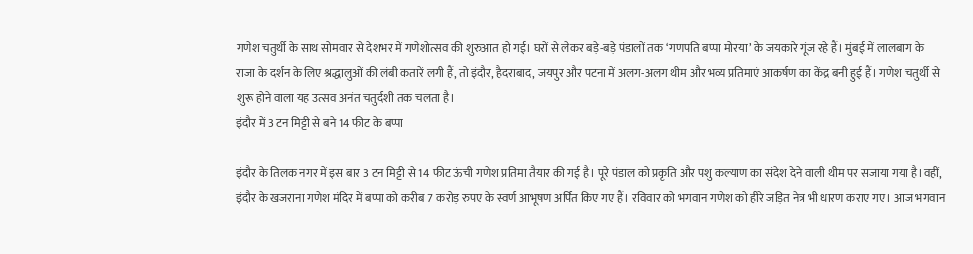गणेश चतुर्थी के साथ सोमवार से देशभर में गणेशोत्सव की शुरुआत हो गई। घरों से लेकर बड़े-बड़े पंडालों तक ‘गणपति बप्पा मोरया’ के जयकारे गूंज रहे हैं। मुंबई में लालबाग के राजा के दर्शन के लिए श्रद्धालुओं की लंबी कतारें लगी हैं, तो इंदौर, हैदराबाद, जयपुर और पटना में अलग-अलग थीम और भव्य प्रतिमाएं आकर्षण का केंद्र बनी हुई हैं। गणेश चतुर्थी से शुरू होने वाला यह उत्सव अनंत चतुर्दशी तक चलता है।
इंदौर में 3 टन मिट्टी से बने 14 फीट के बप्पा

इंदौर के तिलक नगर में इस बार 3 टन मिट्टी से 14 फीट ऊंची गणेश प्रतिमा तैयार की गई है। पूरे पंडाल को प्रकृति और पशु कल्याण का संदेश देने वाली थीम पर सजाया गया है।वहीं, इंदौर के खजराना गणेश मंदिर में बप्पा को करीब 7 करोड़ रुपए के स्वर्ण आभूषण अर्पित किए गए हैं। रविवार को भगवान गणेश को हीरे जड़ित नेत्र भी धारण कराए गए। आज भगवान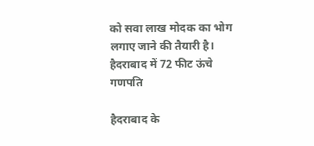को सवा लाख मोदक का भोग लगाए जाने की तैयारी है।
हैदराबाद में 72 फीट ऊंचे गणपति

हैदराबाद के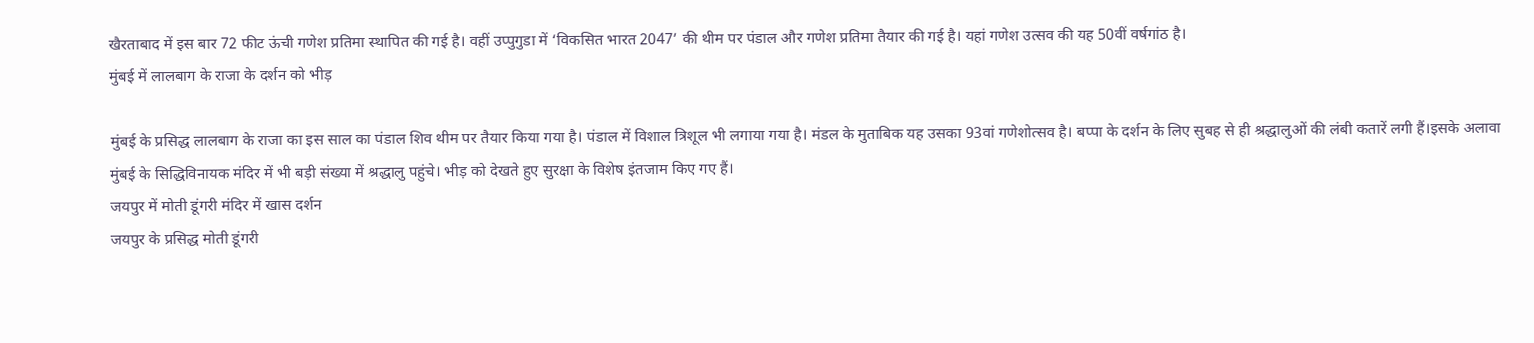खैरताबाद में इस बार 72 फीट ऊंची गणेश प्रतिमा स्थापित की गई है। वहीं उप्पुगुडा में ‘विकसित भारत 2047’ की थीम पर पंडाल और गणेश प्रतिमा तैयार की गई है। यहां गणेश उत्सव की यह 50वीं वर्षगांठ है।
मुंबई में लालबाग के राजा के दर्शन को भीड़

मुंबई के प्रसिद्ध लालबाग के राजा का इस साल का पंडाल शिव थीम पर तैयार किया गया है। पंडाल में विशाल त्रिशूल भी लगाया गया है। मंडल के मुताबिक यह उसका 93वां गणेशोत्सव है। बप्पा के दर्शन के लिए सुबह से ही श्रद्धालुओं की लंबी कतारें लगी हैं।इसके अलावा मुंबई के सिद्धिविनायक मंदिर में भी बड़ी संख्या में श्रद्धालु पहुंचे। भीड़ को देखते हुए सुरक्षा के विशेष इंतजाम किए गए हैं।
जयपुर में मोती डूंगरी मंदिर में खास दर्शन
जयपुर के प्रसिद्ध मोती डूंगरी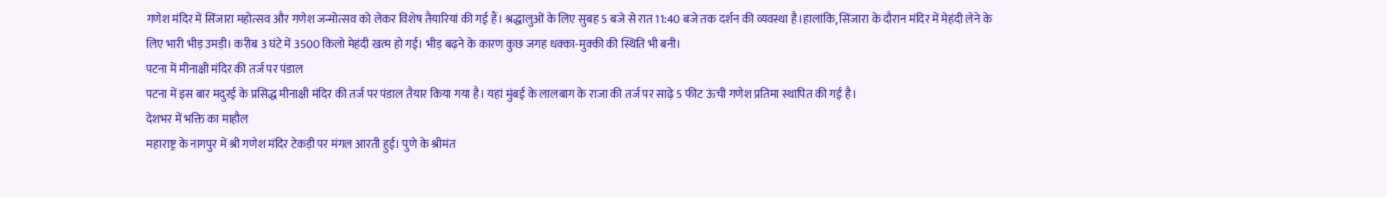गणेश मंदिर में सिंजारा महोत्सव और गणेश जन्मोत्सव को लेकर विशेष तैयारियां की गई हैं। श्रद्धालुओं के लिए सुबह 5 बजे से रात 11:40 बजे तक दर्शन की व्यवस्था है।हालांकि, सिंजारा के दौरान मंदिर में मेहंदी लेने के लिए भारी भीड़ उमड़ी। करीब 3 घंटे में 3500 किलो मेहंदी खत्म हो गई। भीड़ बढ़ने के कारण कुछ जगह धक्का-मुक्की की स्थिति भी बनी।
पटना में मीनाक्षी मंदिर की तर्ज पर पंडाल
पटना में इस बार मदुरई के प्रसिद्ध मीनाक्षी मंदिर की तर्ज पर पंडाल तैयार किया गया है। यहां मुंबई के लालबाग के राजा की तर्ज पर साढ़े 5 फीट ऊंची गणेश प्रतिमा स्थापित की गई है।
देशभर में भक्ति का माहौल
महाराष्ट्र के नागपुर में श्री गणेश मंदिर टेकड़ी पर मंगल आरती हुई। पुणे के श्रीमंत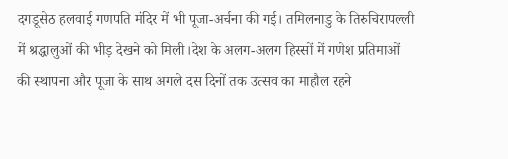दगडूसेठ हलवाई गणपति मंदिर में भी पूजा-अर्चना की गई। तमिलनाडु के तिरुचिरापल्ली में श्रद्धालुओं की भीड़ देखने को मिली।देश के अलग-अलग हिस्सों में गणेश प्रतिमाओं की स्थापना और पूजा के साथ अगले दस दिनों तक उत्सव का माहौल रहने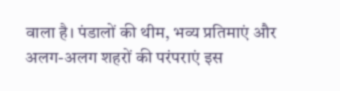वाला है। पंडालों की थीम, भव्य प्रतिमाएं और अलग-अलग शहरों की परंपराएं इस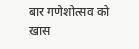बार गणेशोत्सव को खास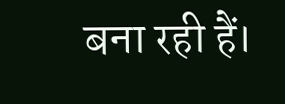बना रही हैं।